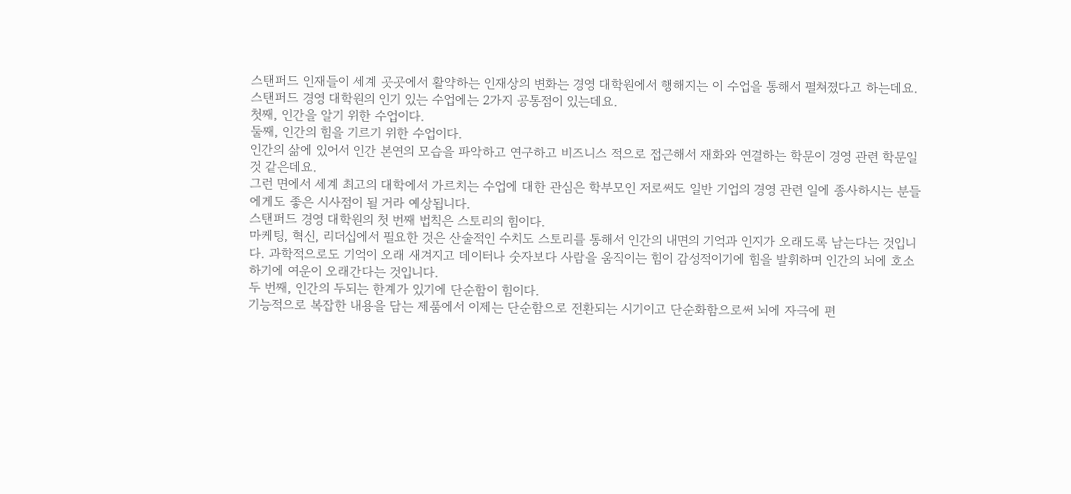스탠퍼드 인재들이 세계 곳곳에서 활약하는 인재상의 변화는 경영 대학원에서 행해지는 이 수업을 통해서 펼쳐졌다고 하는데요.
스탠퍼드 경영 대학원의 인기 있는 수업에는 2가지 공통점이 있는데요.
첫째, 인간을 알기 위한 수업이다.
둘째, 인간의 힘을 기르기 위한 수업이다.
인간의 삶에 있어서 인간 본연의 모습을 파악하고 연구하고 비즈니스 적으로 접근해서 재화와 연결하는 학문이 경영 관련 학문일 것 같은데요.
그런 면에서 세계 최고의 대학에서 가르치는 수업에 대한 관심은 학부모인 저로써도 일반 기업의 경영 관련 일에 종사하시는 분들에게도 좋은 시사점이 될 거라 예상됩니다.
스탠퍼드 경영 대학원의 첫 번째 법칙은 스토리의 힘이다.
마케팅, 혁신, 리더십에서 필요한 것은 산술적인 수치도 스토리를 통해서 인간의 내면의 기억과 인지가 오래도록 남는다는 것입니다. 과학적으로도 기억이 오래 새겨지고 데이터나 숫자보다 사람을 움직이는 힘이 감성적이기에 힘을 발휘하며 인간의 뇌에 호소하기에 여운이 오래간다는 것입니다.
두 번째, 인간의 두되는 한계가 있기에 단순함이 힘이다.
기능적으로 복잡한 내용을 담는 제품에서 이제는 단순함으로 전환되는 시기이고 단순화함으로써 뇌에 자극에 편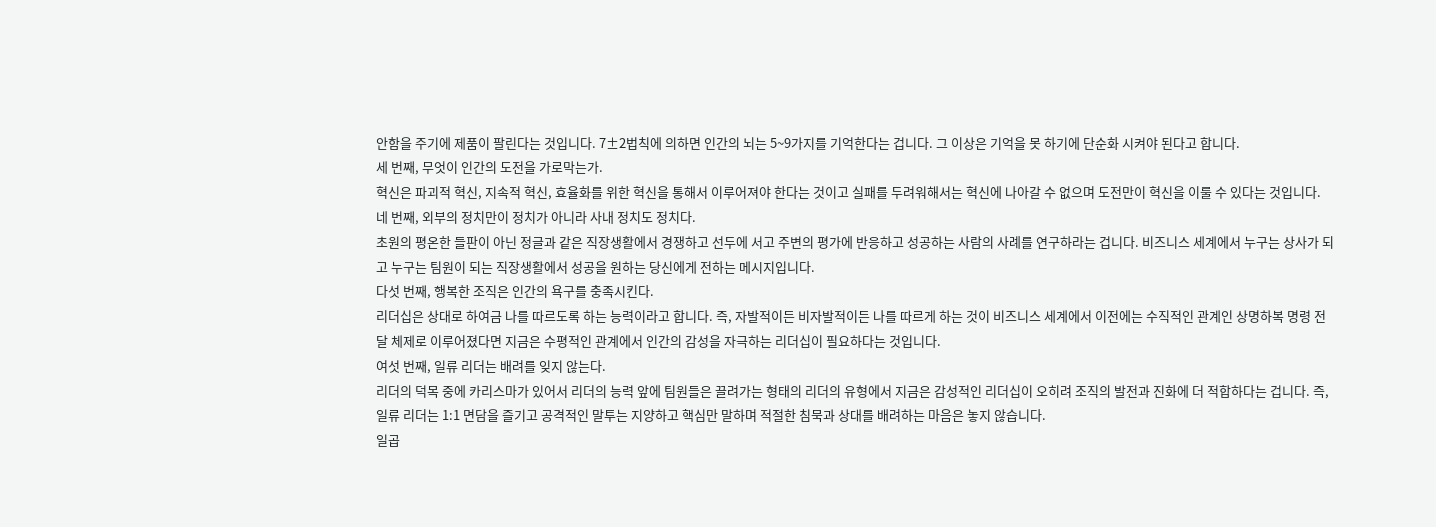안함을 주기에 제품이 팔린다는 것입니다. 7±2법칙에 의하면 인간의 뇌는 5~9가지를 기억한다는 겁니다. 그 이상은 기억을 못 하기에 단순화 시켜야 된다고 합니다.
세 번째, 무엇이 인간의 도전을 가로막는가.
혁신은 파괴적 혁신, 지속적 혁신, 효율화를 위한 혁신을 통해서 이루어져야 한다는 것이고 실패를 두려워해서는 혁신에 나아갈 수 없으며 도전만이 혁신을 이룰 수 있다는 것입니다.
네 번째, 외부의 정치만이 정치가 아니라 사내 정치도 정치다.
초원의 평온한 들판이 아닌 정글과 같은 직장생활에서 경쟁하고 선두에 서고 주변의 평가에 반응하고 성공하는 사람의 사례를 연구하라는 겁니다. 비즈니스 세계에서 누구는 상사가 되고 누구는 팀원이 되는 직장생활에서 성공을 원하는 당신에게 전하는 메시지입니다.
다섯 번째, 행복한 조직은 인간의 욕구를 충족시킨다.
리더십은 상대로 하여금 나를 따르도록 하는 능력이라고 합니다. 즉, 자발적이든 비자발적이든 나를 따르게 하는 것이 비즈니스 세계에서 이전에는 수직적인 관계인 상명하복 명령 전달 체제로 이루어졌다면 지금은 수평적인 관계에서 인간의 감성을 자극하는 리더십이 필요하다는 것입니다.
여섯 번째, 일류 리더는 배려를 잊지 않는다.
리더의 덕목 중에 카리스마가 있어서 리더의 능력 앞에 팀원들은 끌려가는 형태의 리더의 유형에서 지금은 감성적인 리더십이 오히려 조직의 발전과 진화에 더 적합하다는 겁니다. 즉, 일류 리더는 1:1 면담을 즐기고 공격적인 말투는 지양하고 핵심만 말하며 적절한 침묵과 상대를 배려하는 마음은 놓지 않습니다.
일곱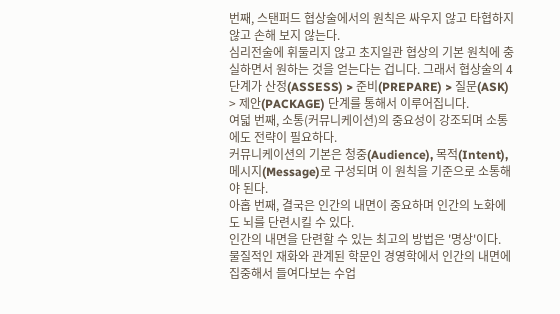번째, 스탠퍼드 협상술에서의 원칙은 싸우지 않고 타협하지 않고 손해 보지 않는다.
심리전술에 휘둘리지 않고 초지일관 협상의 기본 원칙에 충실하면서 원하는 것을 얻는다는 겁니다. 그래서 협상술의 4단계가 산정(ASSESS) > 준비(PREPARE) > 질문(ASK) > 제안(PACKAGE) 단계를 통해서 이루어집니다.
여덟 번째, 소통(커뮤니케이션)의 중요성이 강조되며 소통에도 전략이 필요하다.
커뮤니케이션의 기본은 청중(Audience), 목적(Intent), 메시지(Message)로 구성되며 이 원칙을 기준으로 소통해야 된다.
아홉 번째, 결국은 인간의 내면이 중요하며 인간의 노화에도 뇌를 단련시킬 수 있다.
인간의 내면을 단련할 수 있는 최고의 방법은 '명상'이다.
물질적인 재화와 관계된 학문인 경영학에서 인간의 내면에 집중해서 들여다보는 수업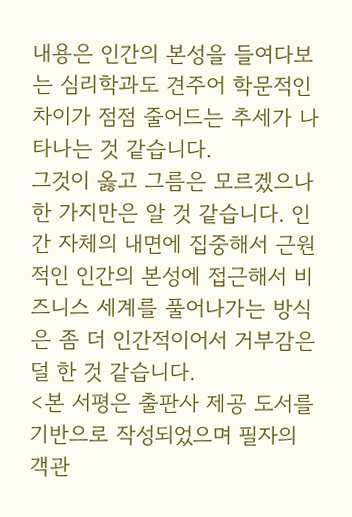내용은 인간의 본성을 들여다보는 심리학과도 견주어 학문적인 차이가 점점 줄어드는 추세가 나타나는 것 같습니다.
그것이 옳고 그름은 모르겠으나 한 가지만은 알 것 같습니다. 인간 자체의 내면에 집중해서 근원적인 인간의 본성에 접근해서 비즈니스 세계를 풀어나가는 방식은 좀 더 인간적이어서 거부감은 덜 한 것 같습니다.
<본 서평은 출판사 제공 도서를 기반으로 작성되었으며 필자의 객관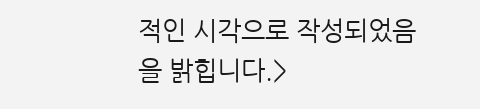적인 시각으로 작성되었음을 밝힙니다.>